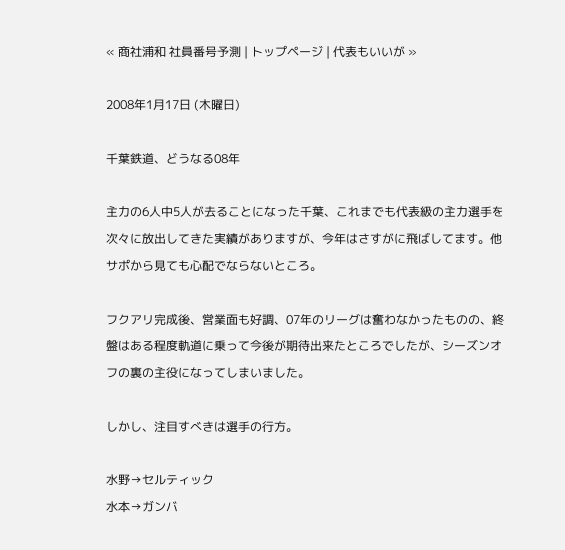« 商社浦和 社員番号予測 | トップページ | 代表もいいが »

2008年1月17日 (木曜日)

千葉鉄道、どうなる08年

主力の6人中5人が去ることになった千葉、これまでも代表級の主力選手を次々に放出してきた実績がありますが、今年はさすがに飛ばしてます。他サポから見ても心配でならないところ。

フクアリ完成後、営業面も好調、07年のリーグは奮わなかったものの、終盤はある程度軌道に乗って今後が期待出来たところでしたが、シーズンオフの裏の主役になってしまいました。

しかし、注目すべきは選手の行方。

水野→セルティック
水本→ガンバ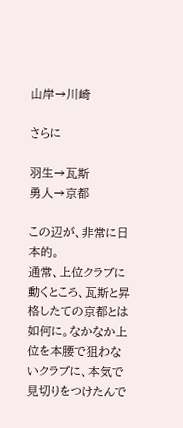山岸→川崎

さらに

羽生→瓦斯
勇人→京都

この辺が、非常に日本的。
通常、上位クラブに動くところ、瓦斯と昇格したての京都とは如何に。なかなか上位を本腰で狙わないクラブに、本気で見切りをつけたんで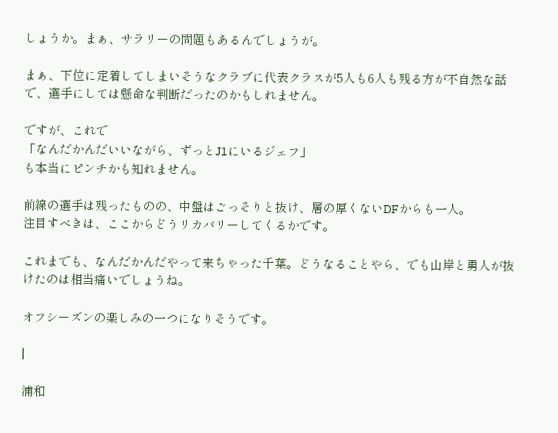しょうか。まぁ、サラリーの問題もあるんでしょうが。

まぁ、下位に定着してしまいそうなクラブに代表クラスが5人も6人も残る方が不自然な話で、選手にしては懸命な判断だったのかもしれません。

ですが、これで
「なんだかんだいいながら、ずっとJ1にいるジェフ」
も本当にピンチかも知れません。

前線の選手は残ったものの、中盤はごっそりと抜け、層の厚くないDFからも一人。
注目すべきは、ここからどうリカバリーしてくるかです。

これまでも、なんだかんだやって来ちゃった千葉。どうなることやら、でも山岸と勇人が抜けたのは相当痛いでしょうね。

オフシーズンの楽しみの一つになりそうです。

|

浦和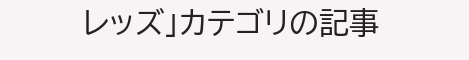レッズ」カテゴリの記事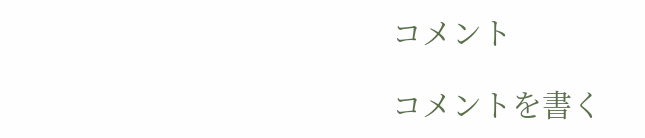コメント

コメントを書く